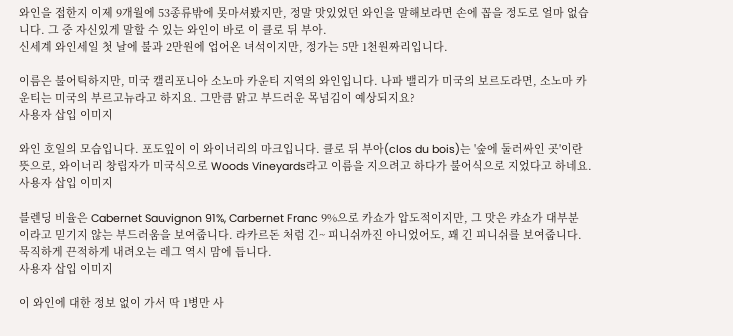와인을 접한지 이제 9개월에 53종류밖에 못마셔봤지만, 정말 맛있었던 와인을 말해보라면 손에 꼽을 정도로 얼마 없습니다. 그 중 자신있게 말할 수 있는 와인이 바로 이 클로 뒤 부아.
신세계 와인세일 첫 날에 불과 2만원에 업어온 녀석이지만, 정가는 5만 1천원짜리입니다.

이름은 불어틱하지만, 미국 캘리포니아 소노마 카운티 지역의 와인입니다. 나파 밸리가 미국의 보르도라면, 소노마 카운티는 미국의 부르고뉴라고 하지요. 그만큼 맑고 부드러운 목넘김이 예상되지요?
사용자 삽입 이미지

와인 호일의 모습입니다. 포도잎이 이 와이너리의 마크입니다. 클로 뒤 부아(clos du bois)는 '숲에 둘러싸인 곳'이란 뜻으로, 와이너리 창립자가 미국식으로 Woods Vineyards라고 이름을 지으려고 하다가 불어식으로 지었다고 하네요.
사용자 삽입 이미지

블렌딩 비율은 Cabernet Sauvignon 91%, Carbernet Franc 9%으로 카쇼가 압도적이지만, 그 맛은 캬쇼가 대부분이라고 믿기지 않는 부드러움을 보여줍니다. 라카르돈 처럼 긴~ 피니쉬까진 아니었어도, 꽤 긴 피니쉬를 보여줍니다.
묵직하게 끈적하게 내려오는 레그 역시 맘에 듭니다.
사용자 삽입 이미지

이 와인에 대한 정보 없이 가서 딱 1병만 사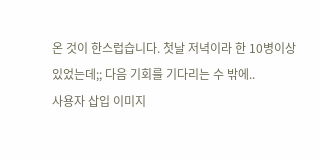온 것이 한스럽습니다. 첫날 저녁이라 한 10병이상 있었는데;; 다음 기회를 기다리는 수 밖에..
사용자 삽입 이미지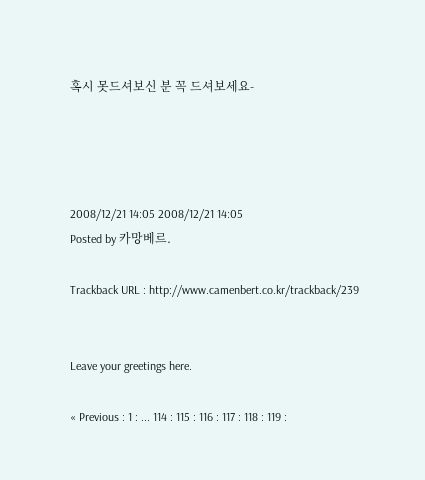혹시 못드셔보신 분 꼭 드셔보세요-




2008/12/21 14:05 2008/12/21 14:05
Posted by 카망베르.

Trackback URL : http://www.camenbert.co.kr/trackback/239


Leave your greetings here.

« Previous : 1 : ... 114 : 115 : 116 : 117 : 118 : 119 :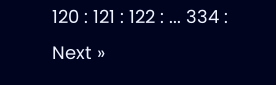120 : 121 : 122 : ... 334 : Next »